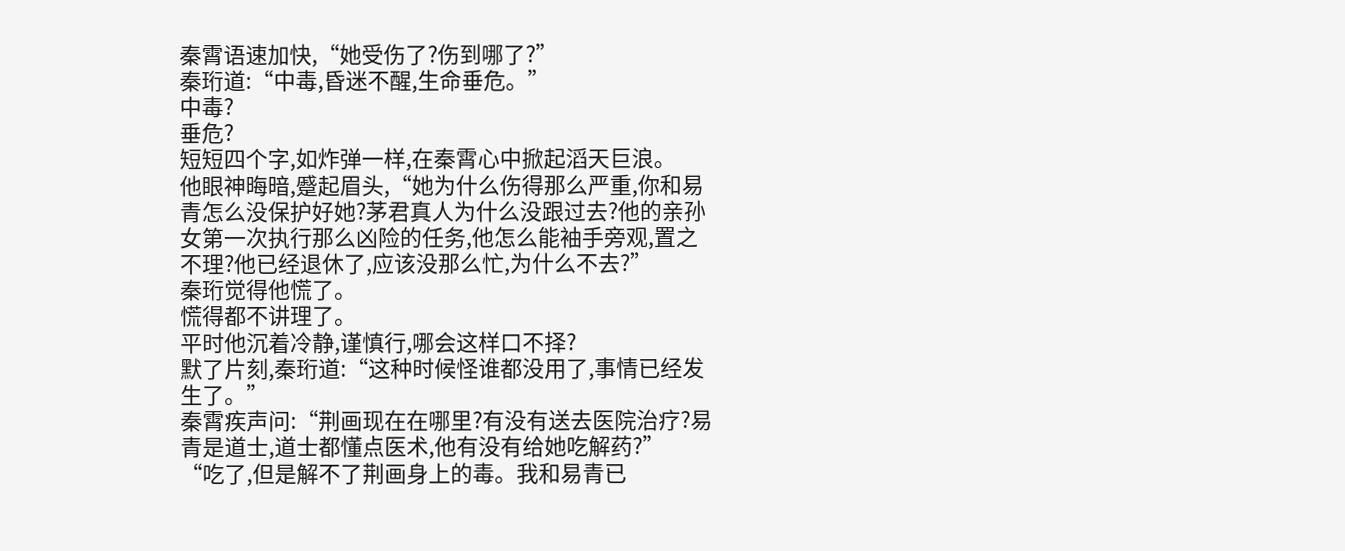秦霄语速加快,“她受伤了?伤到哪了?”
秦珩道:“中毒,昏迷不醒,生命垂危。”
中毒?
垂危?
短短四个字,如炸弹一样,在秦霄心中掀起滔天巨浪。
他眼神晦暗,蹙起眉头,“她为什么伤得那么严重,你和易青怎么没保护好她?茅君真人为什么没跟过去?他的亲孙女第一次执行那么凶险的任务,他怎么能袖手旁观,置之不理?他已经退休了,应该没那么忙,为什么不去?”
秦珩觉得他慌了。
慌得都不讲理了。
平时他沉着冷静,谨慎行,哪会这样口不择?
默了片刻,秦珩道:“这种时候怪谁都没用了,事情已经发生了。”
秦霄疾声问:“荆画现在在哪里?有没有送去医院治疗?易青是道士,道士都懂点医术,他有没有给她吃解药?”
“吃了,但是解不了荆画身上的毒。我和易青已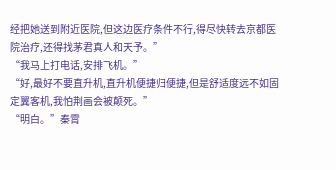经把她送到附近医院,但这边医疗条件不行,得尽快转去京都医院治疗,还得找茅君真人和天予。”
“我马上打电话,安排飞机。”
“好,最好不要直升机,直升机便捷归便捷,但是舒适度远不如固定翼客机,我怕荆画会被颠死。”
“明白。”秦霄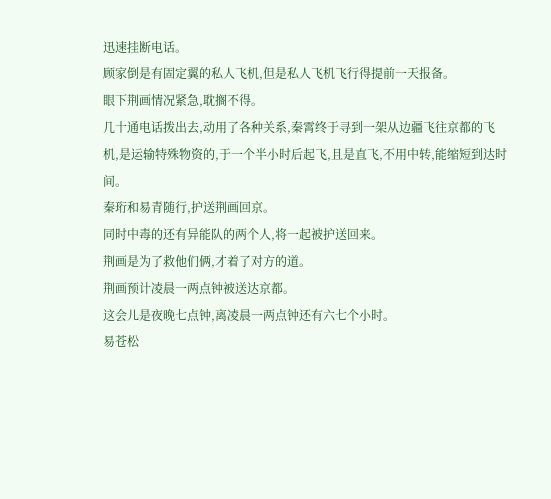迅速挂断电话。
顾家倒是有固定翼的私人飞机,但是私人飞机飞行得提前一天报备。
眼下荆画情况紧急,耽搁不得。
几十通电话拨出去,动用了各种关系,秦霄终于寻到一架从边疆飞往京都的飞机,是运输特殊物资的,于一个半小时后起飞,且是直飞,不用中转,能缩短到达时间。
秦珩和易青随行,护送荆画回京。
同时中毒的还有异能队的两个人,将一起被护送回来。
荆画是为了救他们俩,才着了对方的道。
荆画预计凌晨一两点钟被送达京都。
这会儿是夜晚七点钟,离凌晨一两点钟还有六七个小时。
易苍松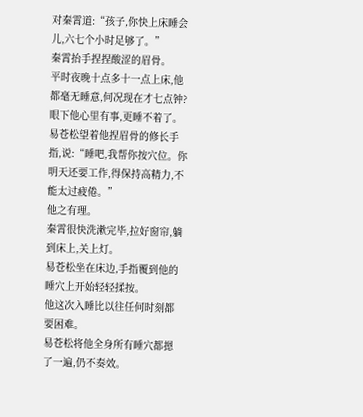对秦霄道:“孩子,你快上床睡会儿,六七个小时足够了。”
秦霄抬手捏捏酸涩的眉骨。
平时夜晚十点多十一点上床,他都毫无睡意,何况现在才七点钟?
眼下他心里有事,更睡不着了。
易苍松望着他捏眉骨的修长手指,说:“睡吧,我帮你按穴位。你明天还要工作,得保持高精力,不能太过疲倦。”
他之有理。
秦霄很快洗漱完毕,拉好窗帘,躺到床上,关上灯。
易苍松坐在床边,手指覆到他的睡穴上开始轻轻揉按。
他这次入睡比以往任何时刻都要困难。
易苍松将他全身所有睡穴都摁了一遍,仍不奏效。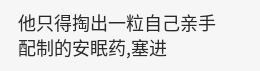他只得掏出一粒自己亲手配制的安眠药,塞进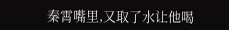秦霄嘴里,又取了水让他喝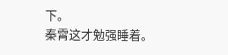下。
秦霄这才勉强睡着。